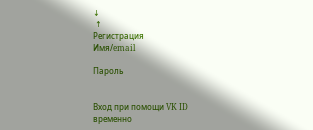↓
 ↑
Регистрация
Имя/email

Пароль


Вход при помощи VK ID
временно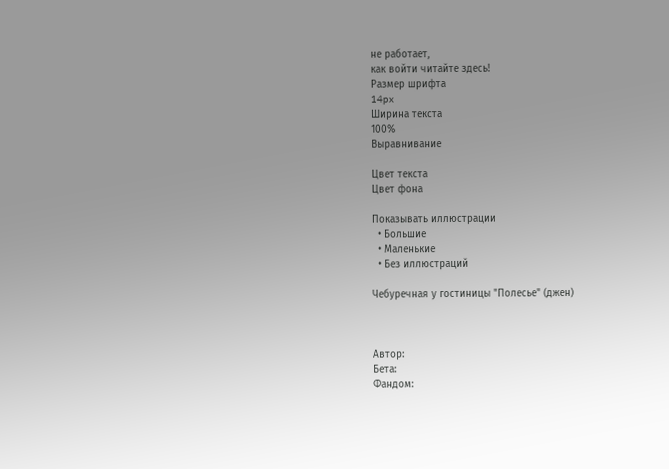не работает,
как войти читайте здесь!
Размер шрифта
14px
Ширина текста
100%
Выравнивание

Цвет текста
Цвет фона

Показывать иллюстрации
  • Большие
  • Маленькие
  • Без иллюстраций

Чебуречная у гостиницы "Полесье" (джен)



Автор:
Бета:
Фандом: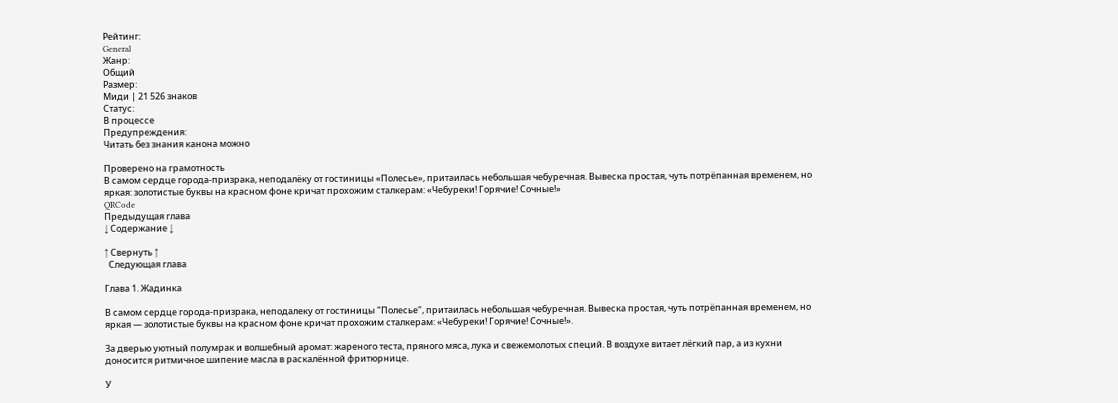Рейтинг:
General
Жанр:
Общий
Размер:
Миди | 21 526 знаков
Статус:
В процессе
Предупреждения:
Читать без знания канона можно

Проверено на грамотность
В самом сердце города‑призрака, неподалёку от гостиницы «Полесье», притаилась небольшая чебуречная. Вывеска простая, чуть потрёпанная временем, но яркая: золотистые буквы на красном фоне кричат прохожим сталкерам: «Чебуреки! Горячие! Сочные!»
QRCode
Предыдущая глава
↓ Содержание ↓

↑ Свернуть ↑
  Следующая глава

Глава 1. Жадинка

В самом сердце города-призрака, неподалеку от гостиницы "Полесье", притаилась небольшая чебуречная. Вывеска простая, чуть потрёпанная временем, но яркая — золотистые буквы на красном фоне кричат прохожим сталкерам: «Чебуреки! Горячие! Сочные!».

За дверью уютный полумрак и волшебный аромат: жареного теста, пряного мяса, лука и свежемолотых специй. В воздухе витает лёгкий пар, а из кухни доносится ритмичное шипение масла в раскалённой фритюрнице.

У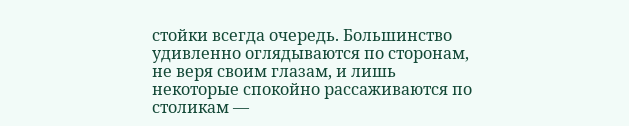стойки всегда очередь. Большинство удивленно оглядываются по сторонам, не веря своим глазам, и лишь некоторые спокойно рассаживаются по столикам —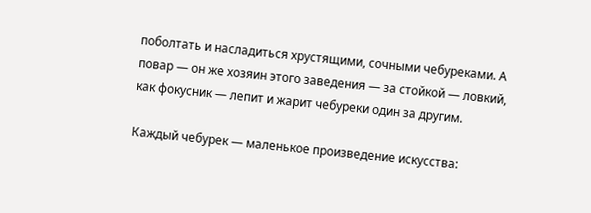поболтать и насладиться хрустящими, сочными чебуреками. А повар — он же хозяин этого заведения — за стойкой — ловкий, как фокусник — лепит и жарит чебуреки один за другим.

Каждый чебурек — маленькое произведение искусства: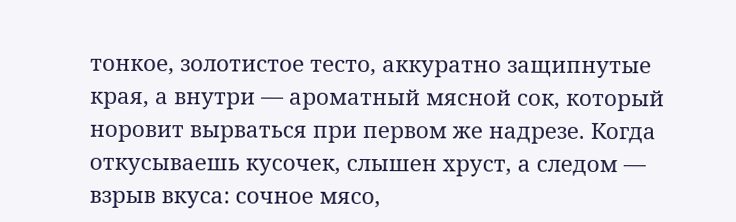тонкое, золотистое тесто, аккуратно защипнутые края, а внутри — ароматный мясной сок, который норовит вырваться при первом же надрезе. Когда откусываешь кусочек, слышен хруст, а следом — взрыв вкуса: сочное мясо,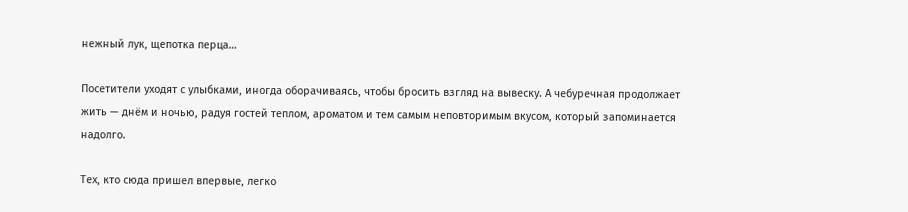нежный лук, щепотка перца…

Посетители уходят с улыбками, иногда оборачиваясь, чтобы бросить взгляд на вывеску. А чебуречная продолжает жить — днём и ночью, радуя гостей теплом, ароматом и тем самым неповторимым вкусом, который запоминается надолго.

Тех, кто сюда пришел впервые, легко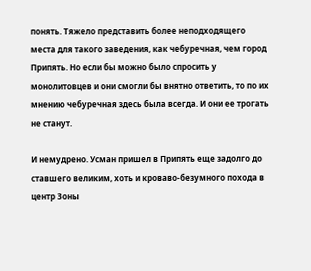понять. Тяжело представить более неподходящего места для такого заведения, как чебуречная, чем город Припять. Но если бы можно было спросить у монолитовцев и они смогли бы внятно ответить, то по их мнению чебуречная здесь была всегда. И они ее трогать не станут.

И немудрено. Усман пришел в Припять еще задолго до ставшего великим, хоть и кроваво-безумного похода в центр Зоны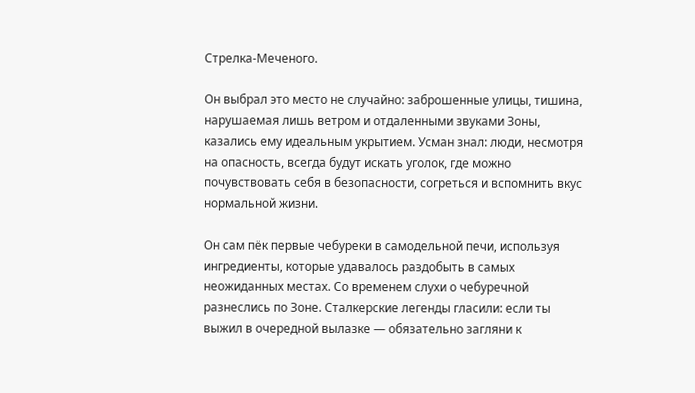Стрелка-Меченого.

Он выбрал это место не случайно: заброшенные улицы, тишина, нарушаемая лишь ветром и отдаленными звуками Зоны, казались ему идеальным укрытием. Усман знал: люди, несмотря на опасность, всегда будут искать уголок, где можно почувствовать себя в безопасности, согреться и вспомнить вкус нормальной жизни.

Он сам пёк первые чебуреки в самодельной печи, используя ингредиенты, которые удавалось раздобыть в самых неожиданных местах. Со временем слухи о чебуречной разнеслись по Зоне. Сталкерские легенды гласили: если ты выжил в очередной вылазке — обязательно загляни к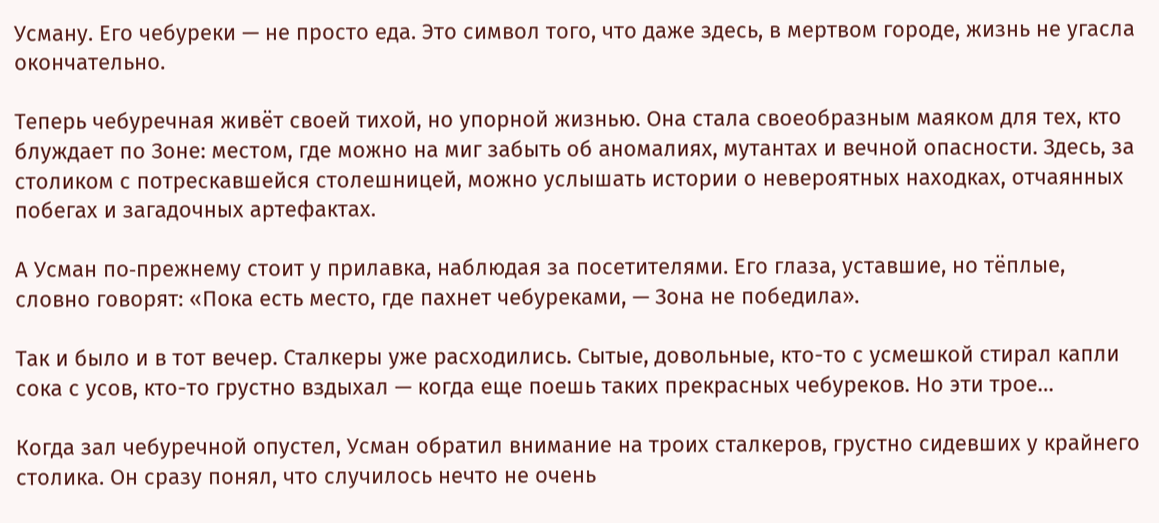Усману. Его чебуреки — не просто еда. Это символ того, что даже здесь, в мертвом городе, жизнь не угасла окончательно.

Теперь чебуречная живёт своей тихой, но упорной жизнью. Она стала своеобразным маяком для тех, кто блуждает по Зоне: местом, где можно на миг забыть об аномалиях, мутантах и вечной опасности. Здесь, за столиком с потрескавшейся столешницей, можно услышать истории о невероятных находках, отчаянных побегах и загадочных артефактах.

А Усман по‑прежнему стоит у прилавка, наблюдая за посетителями. Его глаза, уставшие, но тёплые, словно говорят: «Пока есть место, где пахнет чебуреками, — Зона не победила».

Так и было и в тот вечер. Сталкеры уже расходились. Сытые, довольные, кто-то с усмешкой стирал капли сока с усов, кто-то грустно вздыхал — когда еще поешь таких прекрасных чебуреков. Но эти трое…

Когда зал чебуречной опустел, Усман обратил внимание на троих сталкеров, грустно сидевших у крайнего столика. Он сразу понял, что случилось нечто не очень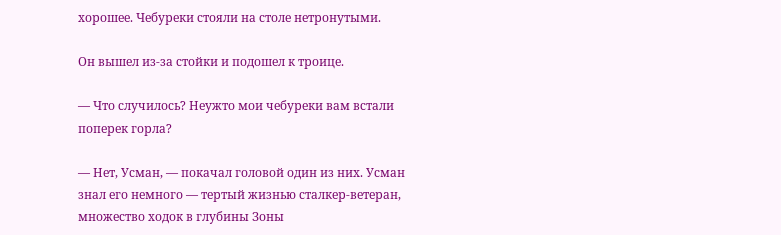хорошее. Чебуреки стояли на столе нетронутыми.

Он вышел из-за стойки и подошел к троице.

— Что случилось? Неужто мои чебуреки вам встали поперек горла?

— Нет, Усман, — покачал головой один из них. Усман знал его немного — тертый жизнью сталкер-ветеран, множество ходок в глубины Зоны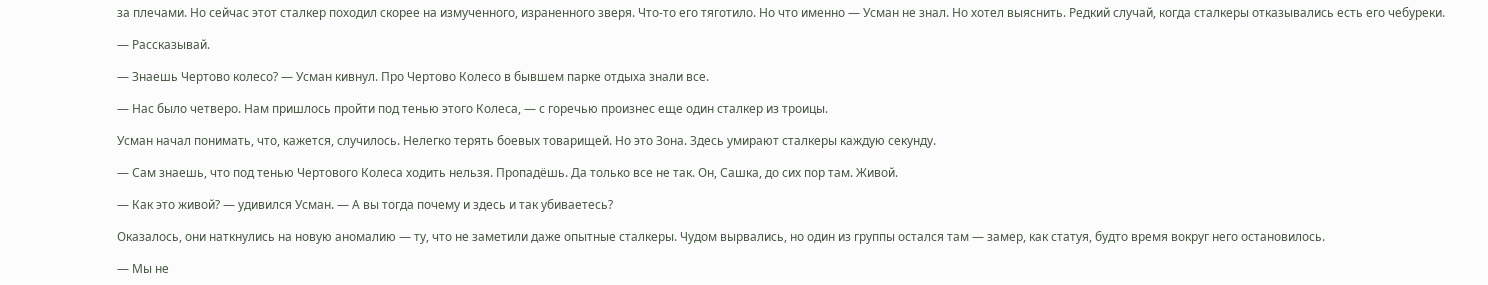за плечами. Но сейчас этот сталкер походил скорее на измученного, израненного зверя. Что-то его тяготило. Но что именно — Усман не знал. Но хотел выяснить. Редкий случай, когда сталкеры отказывались есть его чебуреки.

— Рассказывай.

— Знаешь Чертово колесо? — Усман кивнул. Про Чертово Колесо в бывшем парке отдыха знали все.

— Нас было четверо. Нам пришлось пройти под тенью этого Колеса, — с горечью произнес еще один сталкер из троицы.

Усман начал понимать, что, кажется, случилось. Нелегко терять боевых товарищей. Но это Зона. Здесь умирают сталкеры каждую секунду.

— Сам знаешь, что под тенью Чертового Колеса ходить нельзя. Пропадёшь. Да только все не так. Он, Сашка, до сих пор там. Живой.

— Как это живой? — удивился Усман. — А вы тогда почему и здесь и так убиваетесь?

Оказалось, они наткнулись на новую аномалию — ту, что не заметили даже опытные сталкеры. Чудом вырвались, но один из группы остался там — замер, как статуя, будто время вокруг него остановилось.

— Мы не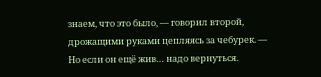знаем, что это было, — говорил второй, дрожащими руками цепляясь за чебурек. — Но если он ещё жив… надо вернуться.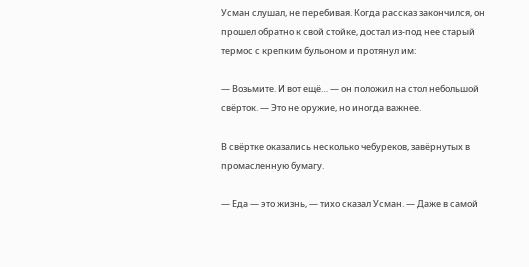Усман слушал, не перебивая. Когда рассказ закончился, он прошел обратно к свой стойке, достал из‑под нее старый термос с крепким бульоном и протянул им:

— Возьмите. И вот ещё… — он положил на стол небольшой свёрток. — Это не оружие, но иногда важнее.

В свёртке оказались несколько чебуреков, завёрнутых в промасленную бумагу.

— Еда — это жизнь, — тихо сказал Усман. — Даже в самой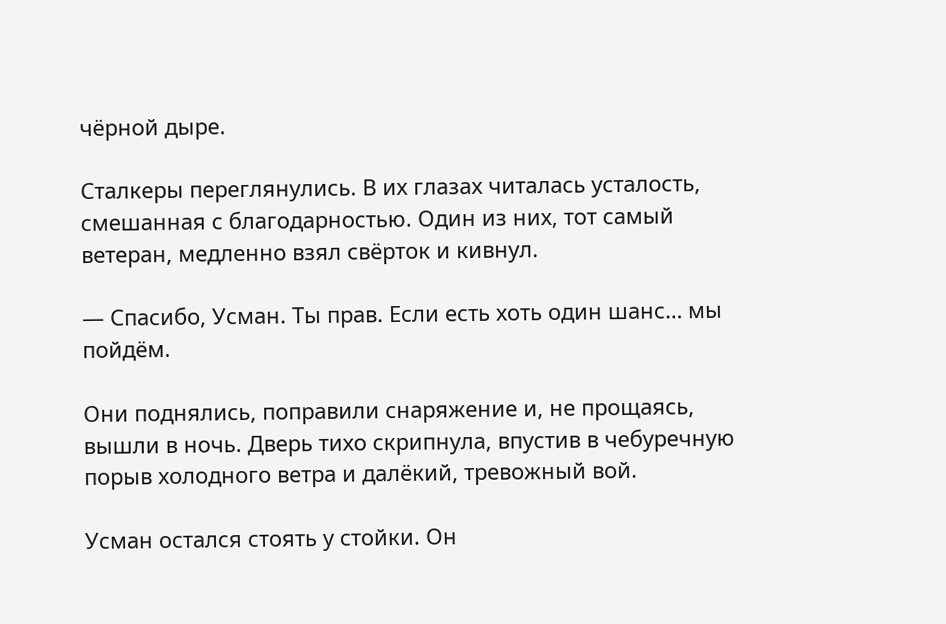чёрной дыре.

Сталкеры переглянулись. В их глазах читалась усталость, смешанная с благодарностью. Один из них, тот самый ветеран, медленно взял свёрток и кивнул.

— Спасибо, Усман. Ты прав. Если есть хоть один шанс… мы пойдём.

Они поднялись, поправили снаряжение и, не прощаясь, вышли в ночь. Дверь тихо скрипнула, впустив в чебуречную порыв холодного ветра и далёкий, тревожный вой.

Усман остался стоять у стойки. Он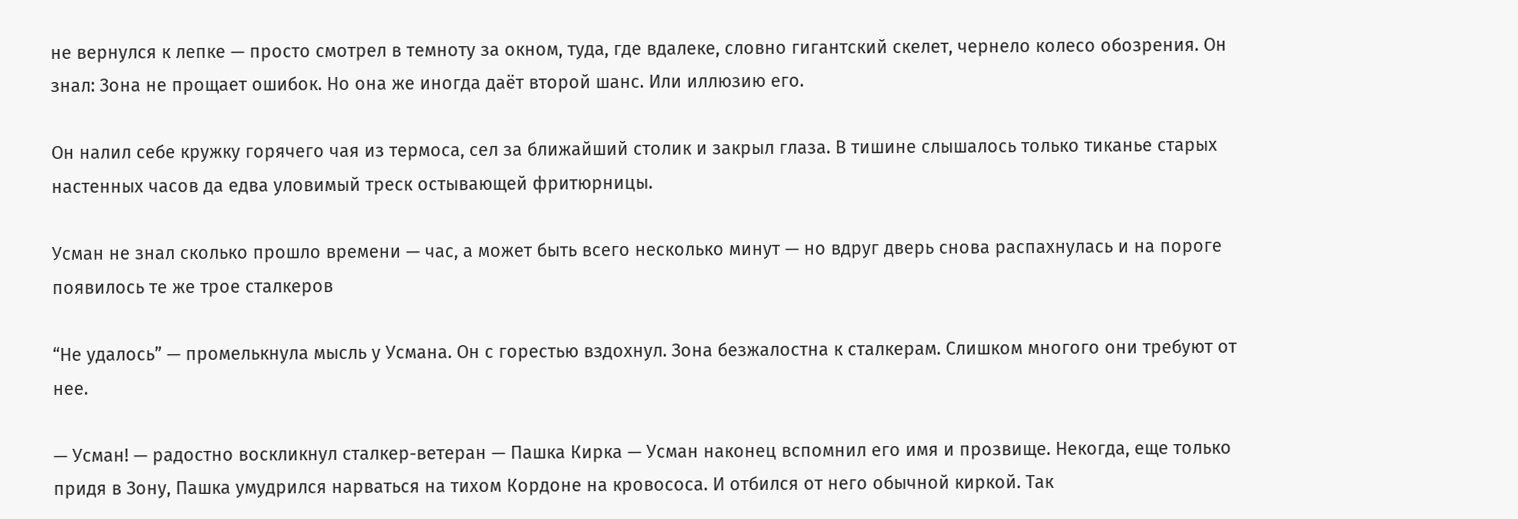не вернулся к лепке — просто смотрел в темноту за окном, туда, где вдалеке, словно гигантский скелет, чернело колесо обозрения. Он знал: Зона не прощает ошибок. Но она же иногда даёт второй шанс. Или иллюзию его.

Он налил себе кружку горячего чая из термоса, сел за ближайший столик и закрыл глаза. В тишине слышалось только тиканье старых настенных часов да едва уловимый треск остывающей фритюрницы.

Усман не знал сколько прошло времени — час, а может быть всего несколько минут — но вдруг дверь снова распахнулась и на пороге появилось те же трое сталкеров

“Не удалось” — промелькнула мысль у Усмана. Он с горестью вздохнул. Зона безжалостна к сталкерам. Слишком многого они требуют от нее.

— Усман! — радостно воскликнул сталкер-ветеран — Пашка Кирка — Усман наконец вспомнил его имя и прозвище. Некогда, еще только придя в Зону, Пашка умудрился нарваться на тихом Кордоне на кровососа. И отбился от него обычной киркой. Так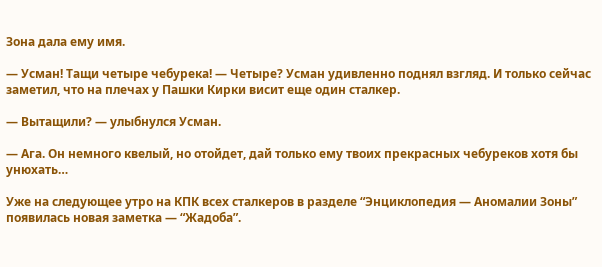Зона дала ему имя.

— Усман! Тащи четыре чебурека! — Четыре? Усман удивленно поднял взгляд. И только сейчас заметил, что на плечах у Пашки Кирки висит еще один сталкер.

— Вытащили? — улыбнулся Усман.

— Ага. Он немного квелый, но отойдет, дай только ему твоих прекрасных чебуреков хотя бы унюхать…

Уже на следующее утро на КПК всех сталкеров в разделе “Энциклопедия — Аномалии Зоны” появилась новая заметка — “Жадоба”.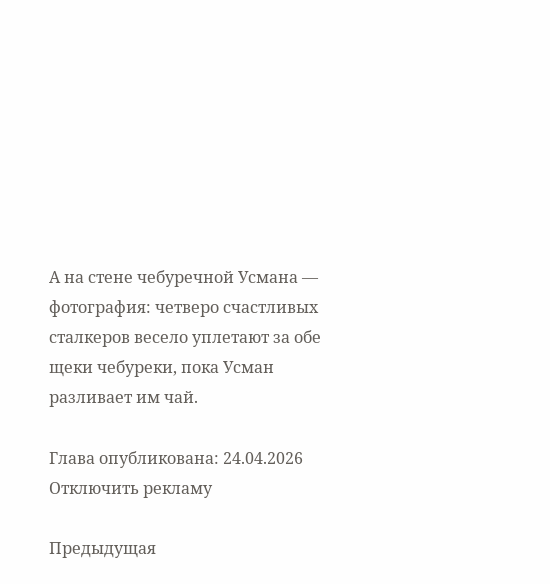А на стене чебуречной Усмана — фотография: четверо счастливых сталкеров весело уплетают за обе щеки чебуреки, пока Усман разливает им чай.

Глава опубликована: 24.04.2026
Отключить рекламу

Предыдущая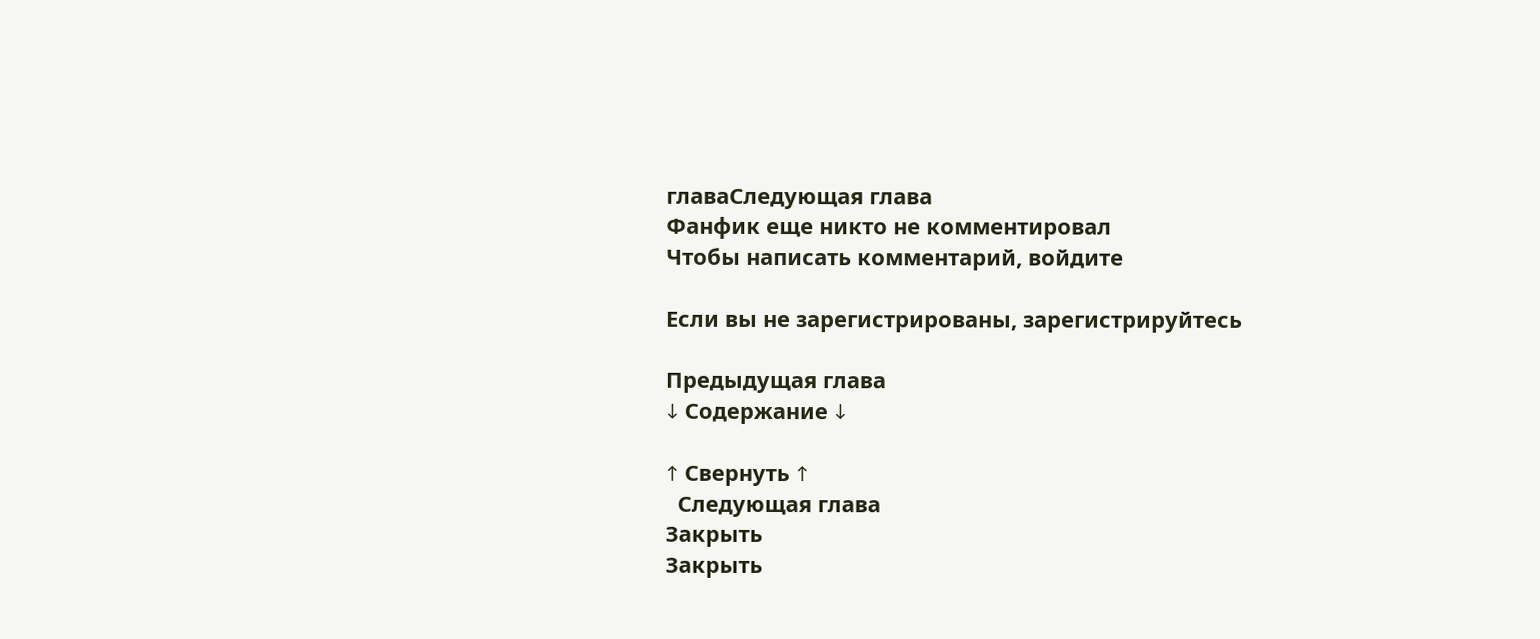главаСледующая глава
Фанфик еще никто не комментировал
Чтобы написать комментарий, войдите

Если вы не зарегистрированы, зарегистрируйтесь

Предыдущая глава
↓ Содержание ↓

↑ Свернуть ↑
  Следующая глава
Закрыть
Закрыть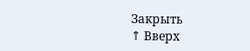Закрыть
↑ Вверх